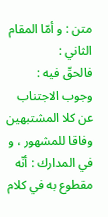متن : و أمّا المقام الثاني :
فالحقّ فيه : وجوب الاجتناب عن كلا المشتبهين وفاقا للمشهور ، و في المدارك : أنّه مقطوع به في كلام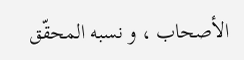الأصحاب ، و نسبه المحقّق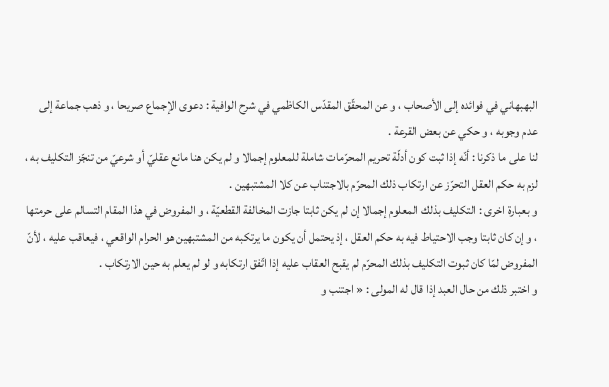البهبهاني في فوائده إلى الأصحاب ، و عن المحقّق المقدّس الكاظمي في شرح الوافية : دعوى الإجماع صريحا ، و ذهب جماعة إلى عدم وجوبه ، و حكي عن بعض القرعة .
لنا على ما ذكرنا : أنّه إذا ثبت كون أدلّة تحريم المحرّمات شاملة للمعلوم إجمالا و لم يكن هنا مانع عقليّ أو شرعيّ من تنجّز التكليف به ، لزم به حكم العقل التحرّز عن ارتكاب ذلك المحرّم بالاجتناب عن كلا المشتبهين .
و بعبارة اخرى : التكليف بذلك المعلوم إجمالا إن لم يكن ثابتا جازت المخالفة القطعيّة ، و المفروض في هذا المقام التسالم على حرمتها ، و إن كان ثابتا وجب الاحتياط فيه به حكم العقل ، إذ يحتمل أن يكون ما يرتكبه من المشتبهين هو الحرام الواقعي ، فيعاقب عليه ، لأنّ المفروض لمّا كان ثبوت التكليف بذلك المحرّم لم يقبح العقاب عليه إذا اتّفق ارتكابه و لو لم يعلم به حين الارتكاب .
و اختبر ذلك من حال العبد إذا قال له المولى : « اجتنب و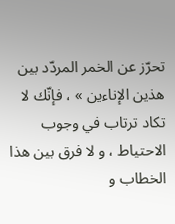تحرّز عن الخمر المردّد بين هذين الإناءين » ، فإنّك لا تكاد ترتاب في وجوب الاحتياط ، و لا فرق بين هذا الخطاب و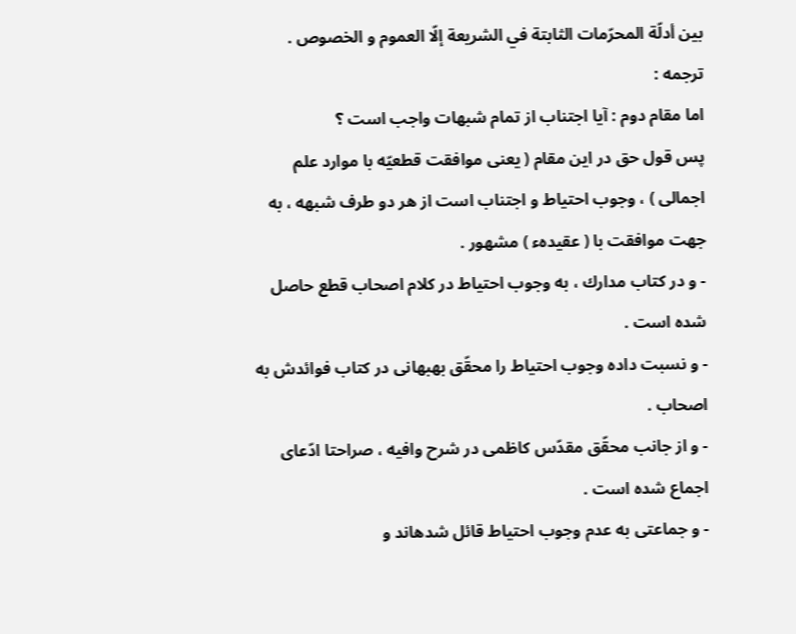بين أدلّة المحرّمات الثابتة في الشريعة إلّا العموم و الخصوص .
ترجمه :
اما مقام دوم : آيا اجتناب از تمام شبهات واجب است ؟
پس قول حق در اين مقام ( يعنى موافقت قطعيّه با موارد علم اجمالى ) ، وجوب احتياط و اجتناب است از هر دو طرف شبهه ، به جهت موافقت با ( عقيدهء ) مشهور .
- و در كتاب مدارك ، به وجوب احتياط در كلام اصحاب قطع حاصل شده است .
- و نسبت داده وجوب احتياط را محقّق بهبهانى در كتاب فوائدش به اصحاب .
- و از جانب محقّق مقدّس كاظمى در شرح وافيه ، صراحتا ادّعاى اجماع شده است .
- و جماعتى به عدم وجوب احتياط قائل شدهاند و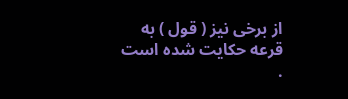از برخى نيز ( قول ) به قرعه حكايت شده است .